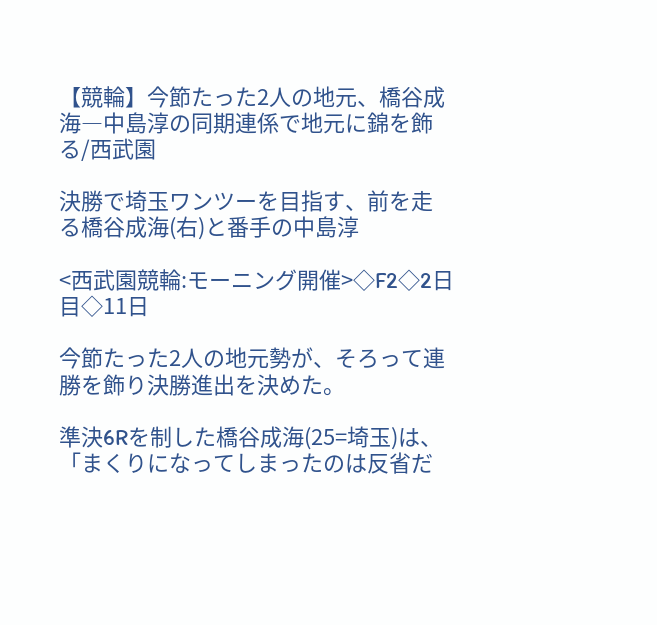【競輪】今節たった2人の地元、橋谷成海―中島淳の同期連係で地元に錦を飾る/西武園

決勝で埼玉ワンツーを目指す、前を走る橋谷成海(右)と番手の中島淳

<西武園競輪:モーニング開催>◇F2◇2日目◇11日

今節たった2人の地元勢が、そろって連勝を飾り決勝進出を決めた。

準決6Rを制した橋谷成海(25=埼玉)は、「まくりになってしまったのは反省だ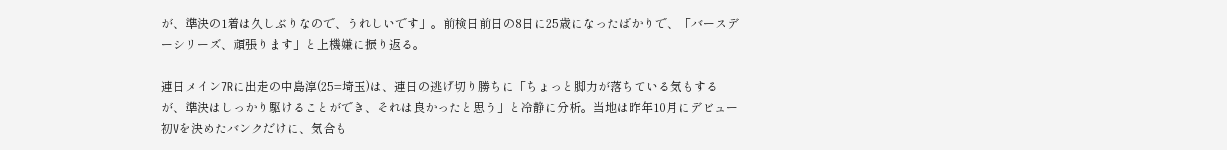が、準決の1着は久しぶりなので、うれしいです」。前検日前日の8日に25歳になったばかりで、「バースデーシリーズ、頑張ります」と上機嫌に振り返る。

連日メイン7Rに出走の中島淳(25=埼玉)は、連日の逃げ切り勝ちに「ちょっと脚力が落ちている気もするが、準決はしっかり駆けることができ、それは良かったと思う」と冷静に分析。当地は昨年10月にデビュー初Vを決めたバンクだけに、気合も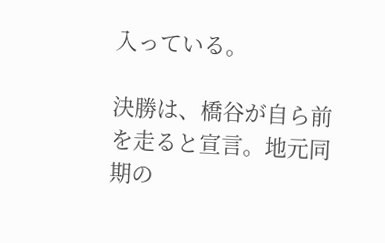入っている。

決勝は、橋谷が自ら前を走ると宣言。地元同期の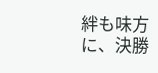絆も味方に、決勝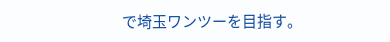で埼玉ワンツーを目指す。